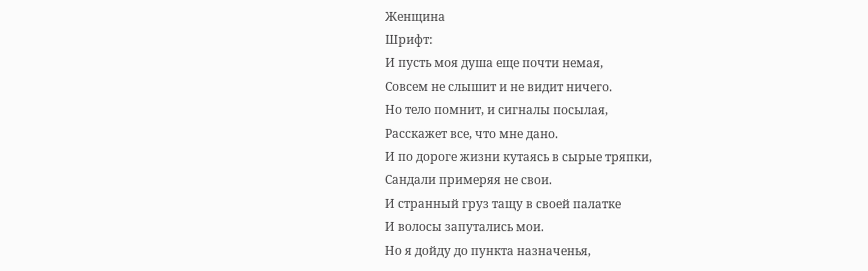Женщина
Шрифт:
И пусть моя душа еще почти немая,
Совсем не слышит и не видит ничего.
Но тело помнит, и сигналы посылая,
Расскажет все, что мне дано.
И по дороге жизни кутаясь в сырые тряпки,
Сандали примеряя не свои.
И странный груз тащу в своей палатке
И волосы запутались мои.
Но я дойду до пункта назначенья,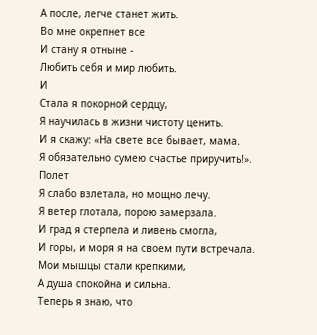А после, легче станет жить.
Во мне окрепнет все
И стану я отныне -
Любить себя и мир любить.
И
Стала я покорной сердцу,
Я научилась в жизни чистоту ценить.
И я скажу: «На свете все бывает, мама.
Я обязательно сумею счастье приручить!».
Полет
Я слабо взлетала, но мощно лечу.
Я ветер глотала, порою замерзала.
И град я стерпела и ливень смогла,
И горы, и моря я на своем пути встречала.
Мои мышцы стали крепкими,
А душа спокойна и сильна.
Теперь я знаю, что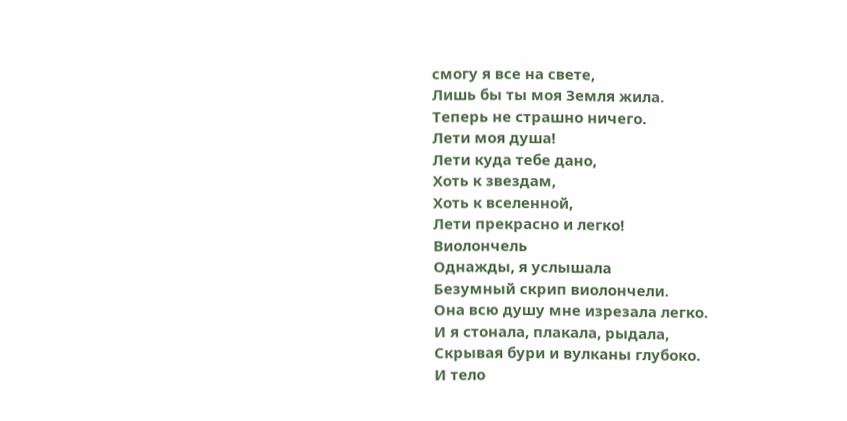смогу я все на свете,
Лишь бы ты моя Земля жила.
Теперь не страшно ничего.
Лети моя душа!
Лети куда тебе дано,
Хоть к звездам,
Хоть к вселенной,
Лети прекрасно и легко!
Виолончель
Однажды, я услышала
Безумный скрип виолончели.
Она всю душу мне изрезала легко.
И я стонала, плакала, рыдала,
Скрывая бури и вулканы глубоко.
И тело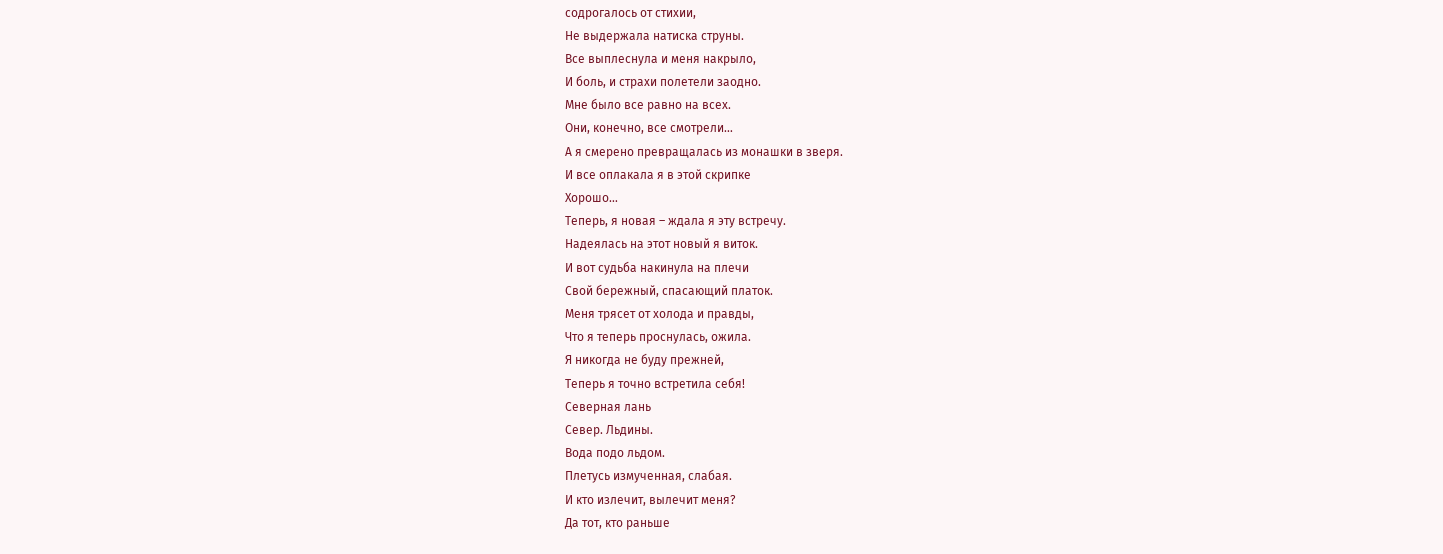содрогалось от стихии,
Не выдержала натиска струны.
Все выплеснула и меня накрыло,
И боль, и страхи полетели заодно.
Мне было все равно на всех.
Они, конечно, все смотрели…
А я смерено превращалась из монашки в зверя.
И все оплакала я в этой скрипке
Хорошо…
Теперь, я новая – ждала я эту встречу.
Надеялась на этот новый я виток.
И вот судьба накинула на плечи
Свой бережный, спасающий платок.
Меня трясет от холода и правды,
Что я теперь проснулась, ожила.
Я никогда не буду прежней,
Теперь я точно встретила себя!
Северная лань
Север. Льдины.
Вода подо льдом.
Плетусь измученная, слабая.
И кто излечит, вылечит меня?
Да тот, кто раньше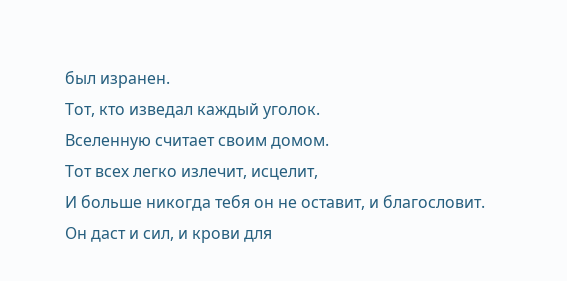был изранен.
Тот, кто изведал каждый уголок.
Вселенную считает своим домом.
Тот всех легко излечит, исцелит,
И больше никогда тебя он не оставит, и благословит.
Он даст и сил, и крови для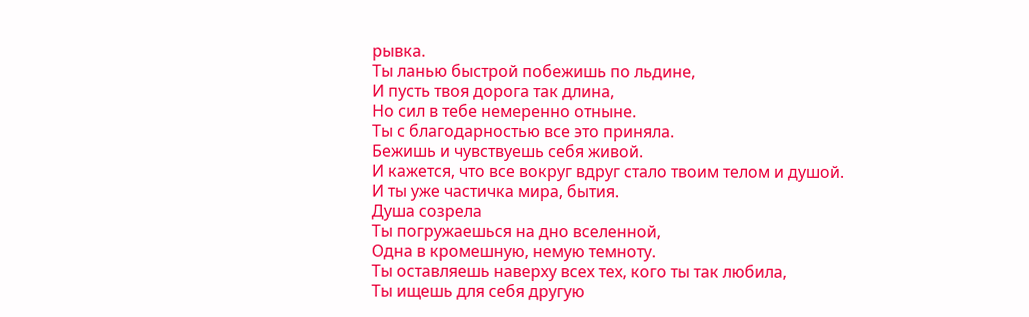рывка.
Ты ланью быстрой побежишь по льдине,
И пусть твоя дорога так длина,
Но сил в тебе немеренно отныне.
Ты с благодарностью все это приняла.
Бежишь и чувствуешь себя живой.
И кажется, что все вокруг вдруг стало твоим телом и душой.
И ты уже частичка мира, бытия.
Душа созрела
Ты погружаешься на дно вселенной,
Одна в кромешную, немую темноту.
Ты оставляешь наверху всех тех, кого ты так любила,
Ты ищешь для себя другую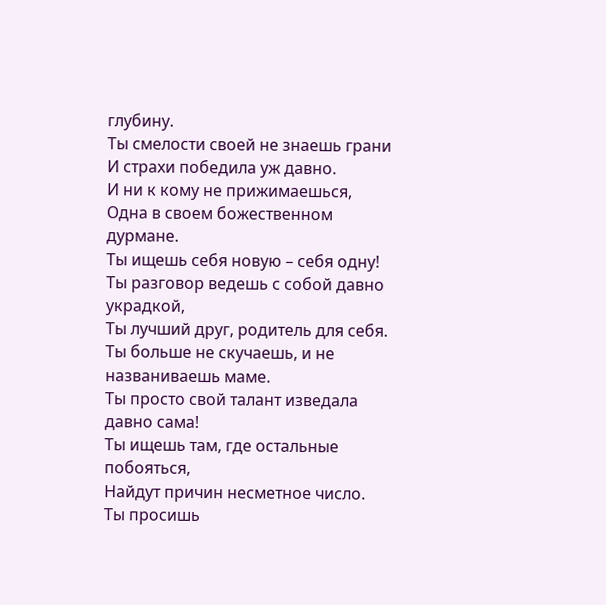глубину.
Ты смелости своей не знаешь грани
И страхи победила уж давно.
И ни к кому не прижимаешься,
Одна в своем божественном дурмане.
Ты ищешь себя новую – себя одну!
Ты разговор ведешь с собой давно украдкой,
Ты лучший друг, родитель для себя.
Ты больше не скучаешь, и не названиваешь маме.
Ты просто свой талант изведала давно сама!
Ты ищешь там, где остальные побояться,
Найдут причин несметное число.
Ты просишь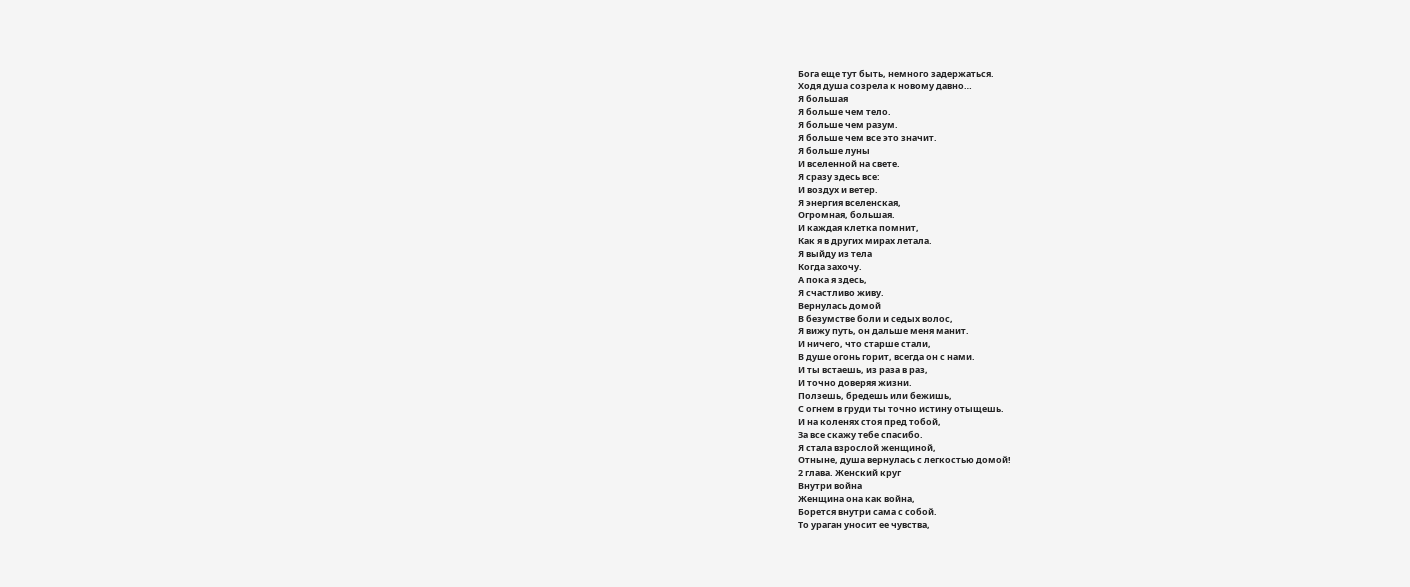Бога еще тут быть, немного задержаться.
Ходя душа созрела к новому давно…
Я большая
Я больше чем тело.
Я больше чем разум.
Я больше чем все это значит.
Я больше луны
И вселенной на свете.
Я сразу здесь все:
И воздух и ветер.
Я энергия вселенская,
Огромная, большая.
И каждая клетка помнит,
Как я в других мирах летала.
Я выйду из тела
Когда захочу.
А пока я здесь,
Я счастливо живу.
Вернулась домой
В безумстве боли и седых волос,
Я вижу путь, он дальше меня манит.
И ничего, что старше стали,
В душе огонь горит, всегда он с нами.
И ты встаешь, из раза в раз,
И точно доверяя жизни.
Ползешь, бредешь или бежишь,
С огнем в груди ты точно истину отыщешь.
И на коленях стоя пред тобой,
За все скажу тебе спасибо.
Я стала взрослой женщиной,
Отныне, душа вернулась с легкостью домой!
2 глава. Женский круг
Внутри война
Женщина она как война,
Борется внутри сама с собой.
То ураган уносит ее чувства,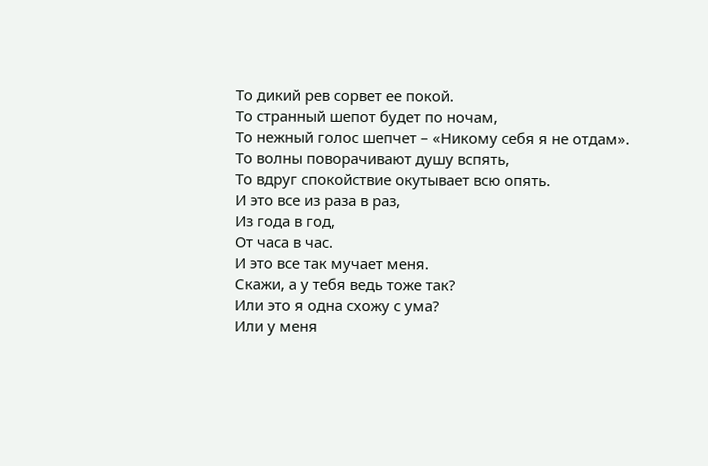То дикий рев сорвет ее покой.
То странный шепот будет по ночам,
То нежный голос шепчет – «Никому себя я не отдам».
То волны поворачивают душу вспять,
То вдруг спокойствие окутывает всю опять.
И это все из раза в раз,
Из года в год,
От часа в час.
И это все так мучает меня.
Скажи, а у тебя ведь тоже так?
Или это я одна схожу с ума?
Или у меня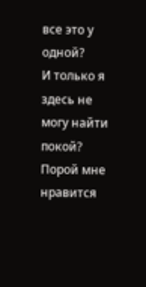все это у одной?
И только я здесь не могу найти покой?
Порой мне нравится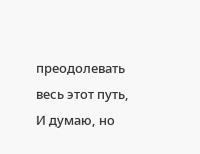преодолевать весь этот путь,
И думаю, но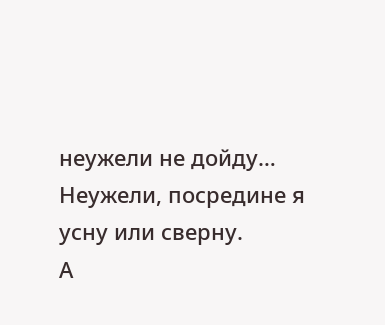неужели не дойду…
Неужели, посредине я усну или сверну.
А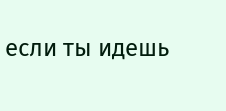если ты идешь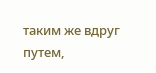таким же вдруг путем,